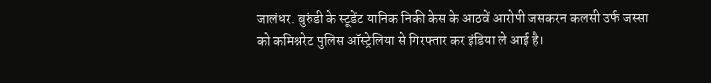जालंधर. बुरुंडी के स्टूडेंट यानिक निकी केस के आठवें आरोपी जसकरन कलसी उर्फ जस्सा को कमिश्नरेट पुलिस ऑस्ट्रेलिया से गिरफ्तार कर इंडिया ले आई है।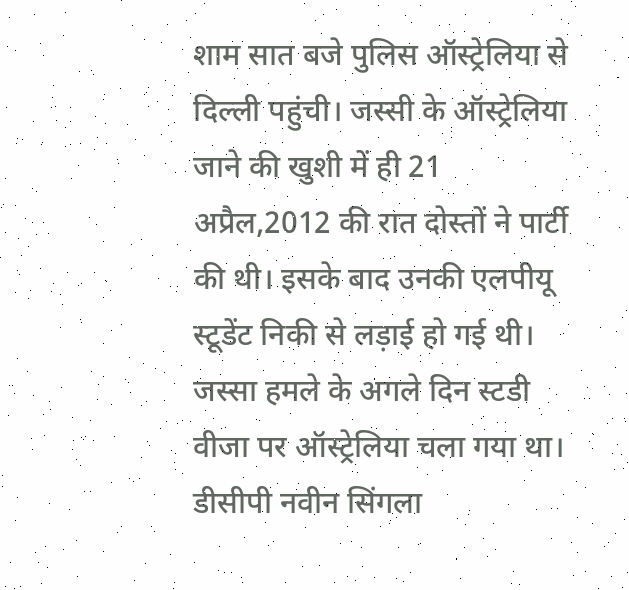शाम सात बजे पुलिस ऑस्ट्रेलिया से दिल्ली पहुंची। जस्सी के ऑस्ट्रेलिया जाने की खुशी में ही 21 अप्रैल,2012 की रात दोस्तों ने पार्टी की थी। इसके बाद उनकी एलपीयू स्टूडेंट निकी से लड़ाई हो गई थी। जस्सा हमले के अगले दिन स्टडी वीजा पर ऑस्ट्रेलिया चला गया था। डीसीपी नवीन सिंगला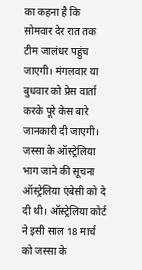का कहना है कि सोमवार देर रात तक टीम जालंधर पहुंच जाएगी। मंगलवार या बुधवार को प्रेस वार्ता करके पूरे केस बारे जानकारी दी जाएगी। जस्सा के ऑस्ट्रेलिया भाग जाने की सूचना ऑस्ट्रेलिया एंबेसी को दे दी थी। ऑस्ट्रेलिया कोर्ट ने इसी साल 18 मार्च को जस्सा के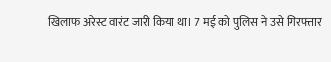खिलाफ अरेस्ट वारंट जारी किया था। 7 मई को पुलिस ने उसे गिरफ्तार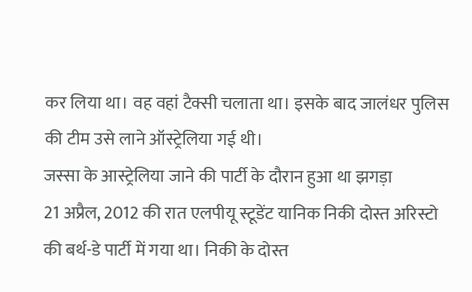कर लिया था। वह वहां टैक्सी चलाता था। इसके बाद जालंधर पुलिस की टीम उसे लाने ऑस्ट्रेलिया गई थी।
जस्सा के आस्ट्रेलिया जाने की पार्टी के दौरान हुआ था झगड़ा
21 अप्रैल, 2012 की रात एलपीयू स्टूडेंट यानिक निकी दोस्त अरिस्टो की बर्थ-डे पार्टी में गया था। निकी के दोस्त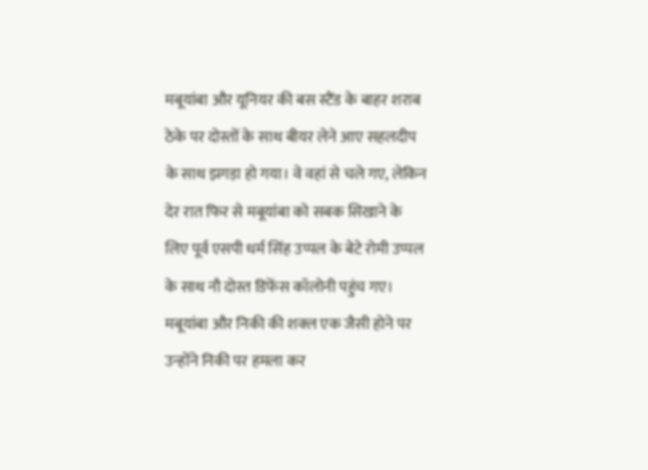मबूयांबा और यूनियर की बस स्टैंड के बाहर शराब ठेके पर दोस्तों के साथ बीयर लेने आए सहलदीप के साथ झगड़ा हो गया। वे वहां से चले गए, लेकिन देर रात फिर से मबूयांबा को सबक सिखाने के लिए पूर्व एसपी धर्म सिंह उप्पल के बेटे रोमी उप्पल के साथ नौ दोस्त डिफेंस कॉलोनी पहुंच गए। मबूयांबा और निकी की शक्ल एक जैसी होने पर उन्होंने निकी पर हमला कर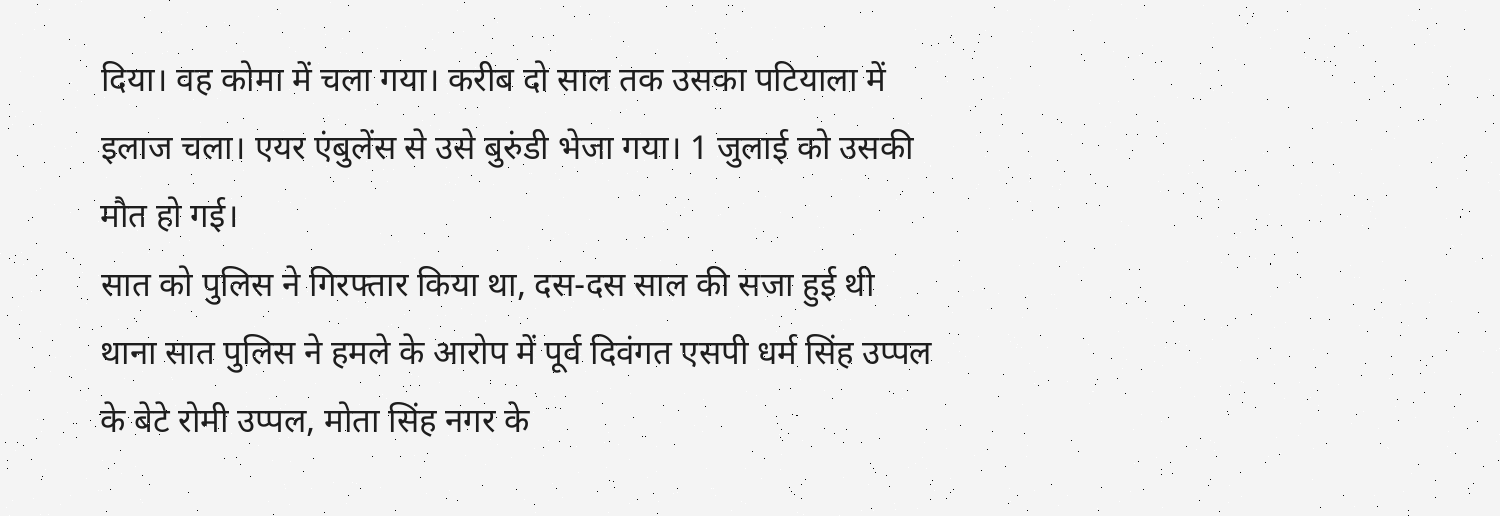दिया। वह कोमा में चला गया। करीब दो साल तक उसका पटियाला में इलाज चला। एयर एंबुलेंस से उसे बुरुंडी भेजा गया। 1 जुलाई को उसकी मौत हो गई।
सात को पुलिस ने गिरफ्तार किया था, दस-दस साल की सजा हुई थी
थाना सात पुलिस ने हमले के आरोप में पूर्व दिवंगत एसपी धर्म सिंह उप्पल के बेटे रोमी उप्पल, मोता सिंह नगर के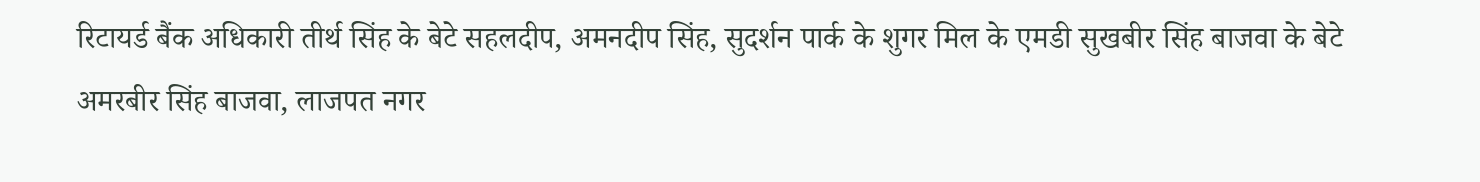रिटायर्ड बैंक अधिकारी तीर्थ सिंह के बेटे सहलदीप, अमनदीप सिंह, सुदर्शन पार्क के शुगर मिल के एमडी सुखबीर सिंह बाजवा के बेटे अमरबीर सिंह बाजवा, लाजपत नगर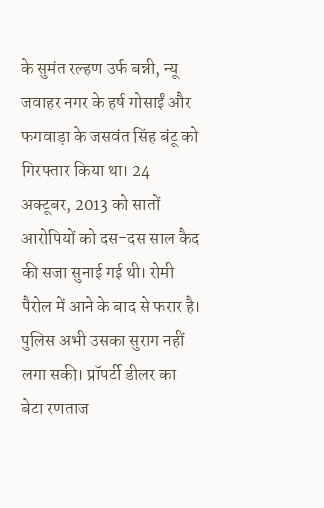के सुमंत रल्हण उर्फ बन्नी, न्यू जवाहर नगर के हर्ष गोसाईं और फगवाड़ा के जसवंत सिंह बंटू को गिरफ्तार किया था। 24 अक्टूबर, 2013 को सातों आरोपियों को दस-दस साल कैद की सजा सुनाई गई थी। रोमी पैरोल में आने के बाद से फरार है। पुलिस अभी उसका सुराग नहीं लगा सकी। प्रॉपर्टी डीलर का बेटा रणताज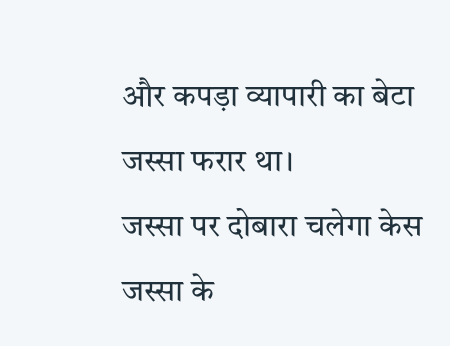और कपड़ा व्यापारी का बेटा जस्सा फरार था।
जस्सा पर दोबारा चलेगा केस
जस्सा के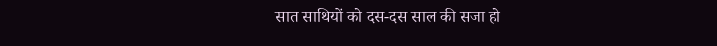सात साथियों को दस-दस साल की सजा हो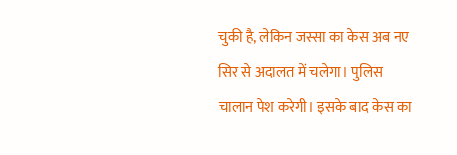चुकी है, लेकिन जस्सा का केस अब नए सिर से अदालत में चलेगा। पुलिस चालान पेश करेगी। इसके बाद केस का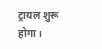ट्रायल शुरू होगा।